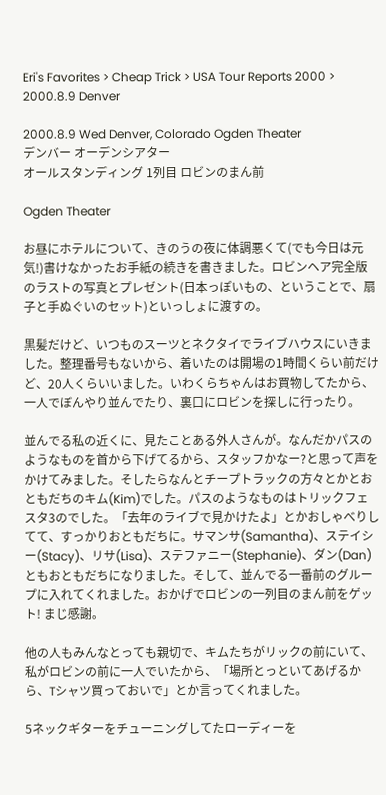Eri's Favorites > Cheap Trick > USA Tour Reports 2000 > 2000.8.9 Denver

2000.8.9 Wed Denver, Colorado Ogden Theater
デンバー オーデンシアター
オールスタンディング 1列目 ロビンのまん前

Ogden Theater

お昼にホテルについて、きのうの夜に体調悪くて(でも今日は元気!)書けなかったお手紙の続きを書きました。ロビンヘア完全版のラストの写真とプレゼント(日本っぽいもの、ということで、扇子と手ぬぐいのセット)といっしょに渡すの。

黒髪だけど、いつものスーツとネクタイでライブハウスにいきました。整理番号もないから、着いたのは開場の1時間くらい前だけど、20人くらいいました。いわくらちゃんはお買物してたから、一人でぼんやり並んでたり、裏口にロビンを探しに行ったり。

並んでる私の近くに、見たことある外人さんが。なんだかパスのようなものを首から下げてるから、スタッフかなー?と思って声をかけてみました。そしたらなんとチープトラックの方々とかとおともだちのキム(Kim)でした。パスのようなものはトリックフェスタ3のでした。「去年のライブで見かけたよ」とかおしゃべりしてて、すっかりおともだちに。サマンサ(Samantha)、ステイシー(Stacy)、リサ(Lisa)、ステファニー(Stephanie)、ダン(Dan)ともおともだちになりました。そして、並んでる一番前のグループに入れてくれました。おかげでロビンの一列目のまん前をゲット! まじ感謝。

他の人もみんなとっても親切で、キムたちがリックの前にいて、私がロビンの前に一人でいたから、「場所とっといてあげるから、Tシャツ買っておいで」とか言ってくれました。

5ネックギターをチューニングしてたローディーを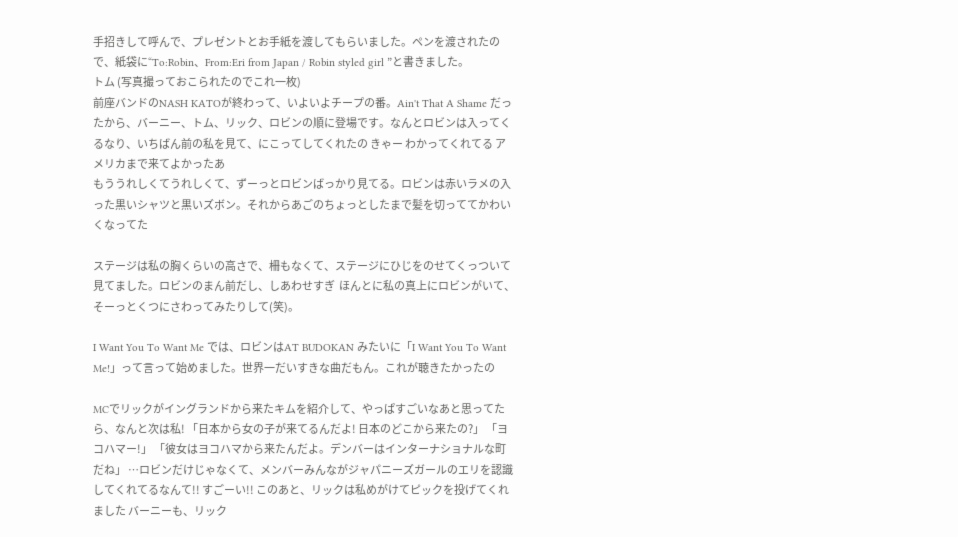手招きして呼んで、プレゼントとお手紙を渡してもらいました。ペンを渡されたので、紙袋に“To:Robin、From:Eri from Japan / Robin styled girl ”と書きました。
トム (写真撮っておこられたのでこれ一枚)
前座バンドのNASH KATOが終わって、いよいよチープの番。Ain't That A Shame だったから、バーニー、トム、リック、ロビンの順に登場です。なんとロビンは入ってくるなり、いちばん前の私を見て、にこってしてくれたの きゃー わかってくれてる アメリカまで来てよかったあ
もううれしくてうれしくて、ずーっとロビンばっかり見てる。ロビンは赤いラメの入った黒いシャツと黒いズボン。それからあごのちょっとしたまで髪を切っててかわいくなってた

ステージは私の胸くらいの高さで、柵もなくて、ステージにひじをのせてくっついて見てました。ロビンのまん前だし、しあわせすぎ  ほんとに私の真上にロビンがいて、そーっとくつにさわってみたりして(笑)。

I Want You To Want Me では、ロビンはAT BUDOKAN みたいに「I Want You To Want Me!」って言って始めました。世界一だいすきな曲だもん。これが聴きたかったの

MCでリックがイングランドから来たキムを紹介して、やっぱすごいなあと思ってたら、なんと次は私! 「日本から女の子が来てるんだよ! 日本のどこから来たの?」 「ヨコハマー!」 「彼女はヨコハマから来たんだよ。デンバーはインターナショナルな町だね」 …ロビンだけじゃなくて、メンバーみんながジャパニーズガールのエリを認識してくれてるなんて!! すごーい!! このあと、リックは私めがけてピックを投げてくれました バーニーも、リック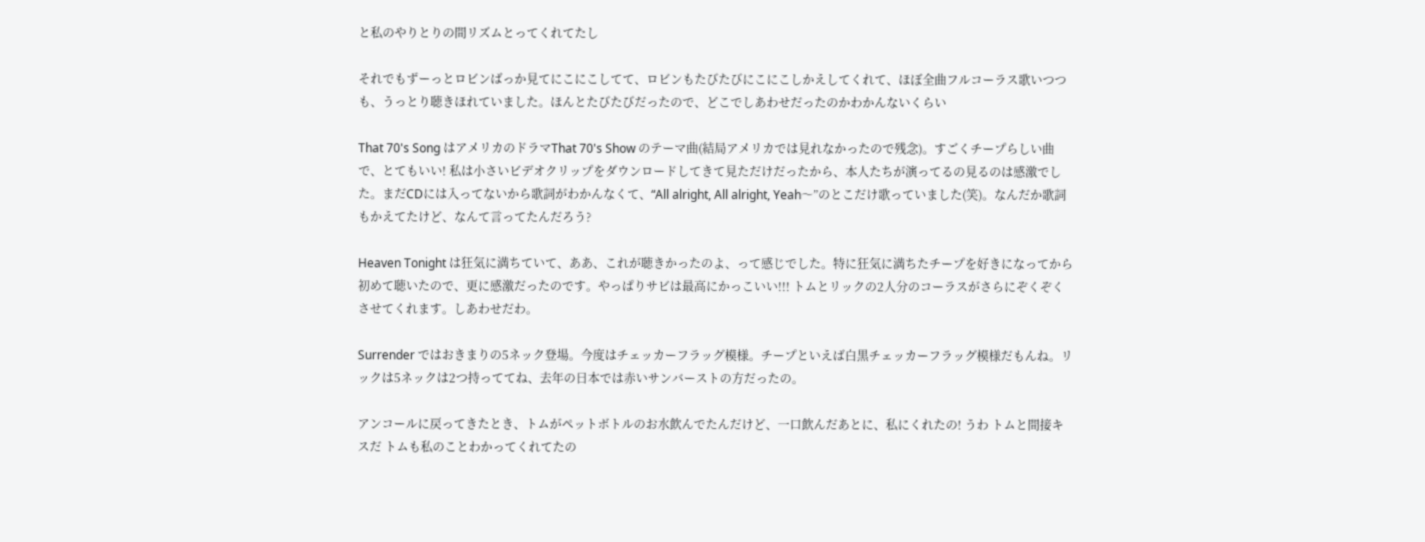と私のやりとりの間リズムとってくれてたし

それでもずーっとロビンばっか見てにこにこしてて、ロビンもたびたびにこにこしかえしてくれて、ほぼ全曲フルコーラス歌いつつも、うっとり聴きほれていました。ほんとたびたびだったので、どこでしあわせだったのかわかんないくらい

That 70's Song はアメリカのドラマThat 70's Show のテーマ曲(結局アメリカでは見れなかったので残念)。すごくチープらしい曲で、とてもいい! 私は小さいビデオクリップをダウンロードしてきて見ただけだったから、本人たちが演ってるの見るのは感激でした。まだCDには入ってないから歌詞がわかんなくて、“All alright, All alright, Yeah〜”のとこだけ歌っていました(笑)。なんだか歌詞もかえてたけど、なんて言ってたんだろう?

Heaven Tonight は狂気に満ちていて、ああ、これが聴きかったのよ、って感じでした。特に狂気に満ちたチープを好きになってから初めて聴いたので、更に感激だったのです。やっぱりサビは最高にかっこいい!!! トムとリックの2人分のコーラスがさらにぞくぞくさせてくれます。しあわせだわ。

Surrender ではおきまりの5ネック登場。今度はチェッカーフラッグ模様。チープといえば白黒チェッカーフラッグ模様だもんね。リックは5ネックは2つ持っててね、去年の日本では赤いサンバーストの方だったの。

アンコールに戻ってきたとき、トムがペットボトルのお水飲んでたんだけど、一口飲んだあとに、私にくれたの! うわ トムと間接キスだ トムも私のことわかってくれてたの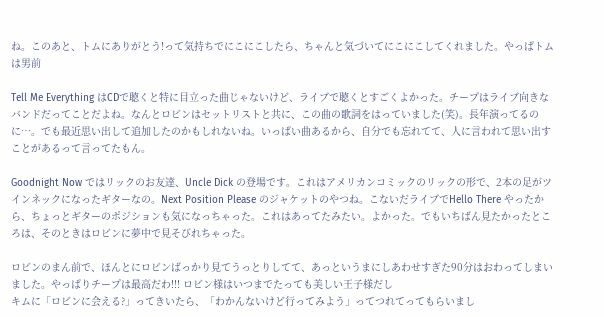ね。このあと、トムにありがとう!って気持ちでにこにこしたら、ちゃんと気づいてにこにこしてくれました。やっぱトムは男前

Tell Me Everything はCDで聴くと特に目立った曲じゃないけど、ライブで聴くとすごくよかった。チープはライブ向きなバンドだってことだよね。なんとロビンはセットリストと共に、この曲の歌詞をはっていました(笑)。長年演ってるのに…。でも最近思い出して追加したのかもしれないね。いっぱい曲あるから、自分でも忘れてて、人に言われて思い出すことがあるって言ってたもん。

Goodnight Now ではリックのお友達、Uncle Dick の登場です。これはアメリカンコミックのリックの形で、2本の足がツインネックになったギターなの。Next Position Please のジャケットのやつね。こないだライブでHello There やったから、ちょっとギターのポジションも気になっちゃった。これはあってたみたい。よかった。でもいちばん見たかったところは、そのときはロビンに夢中で見そびれちゃった。

ロビンのまん前で、ほんとにロビンばっかり見てうっとりしてて、あっというまにしあわせすぎた90分はおわってしまいました。やっぱりチープは最高だわ!!! ロビン様はいつまでたっても美しい王子様だし
キムに「ロビンに会える?」ってきいたら、「わかんないけど行ってみよう」ってつれてってもらいまし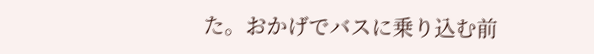た。おかげでバスに乗り込む前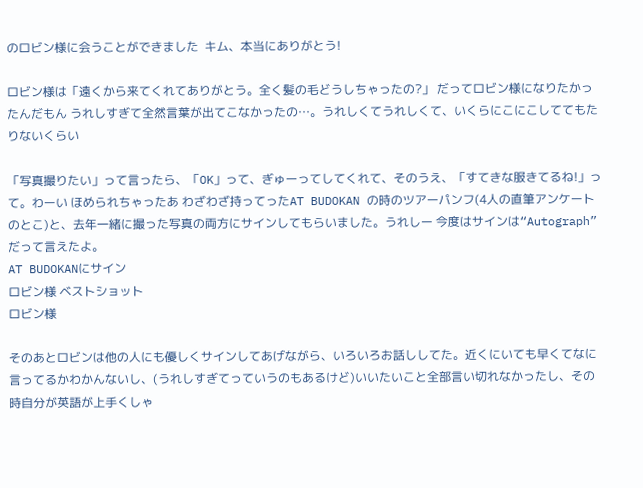のロビン様に会うことができました  キム、本当にありがとう!

ロビン様は「遠くから来てくれてありがとう。全く髪の毛どうしちゃったの?」 だってロビン様になりたかったんだもん うれしすぎて全然言葉が出てこなかったの…。うれしくてうれしくて、いくらにこにこしててもたりないくらい

「写真撮りたい」って言ったら、「OK」って、ぎゅーってしてくれて、そのうえ、「すてきな服きてるね!」って。わーい ほめられちゃったあ わざわざ持ってったAT BUDOKAN の時のツアーパンフ(4人の直筆アンケートのとこ)と、去年一緒に撮った写真の両方にサインしてもらいました。うれしー 今度はサインは“Autograph”だって言えたよ。
AT BUDOKANにサイン
ロビン様 ベストショット
ロビン様

そのあとロビンは他の人にも優しくサインしてあげながら、いろいろお話ししてた。近くにいても早くてなに言ってるかわかんないし、(うれしすぎてっていうのもあるけど)いいたいこと全部言い切れなかったし、その時自分が英語が上手くしゃ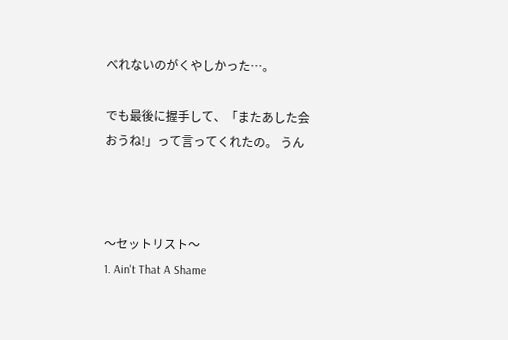べれないのがくやしかった…。

でも最後に握手して、「またあした会おうね!」って言ってくれたの。 うん



〜セットリスト〜
1. Ain't That A Shame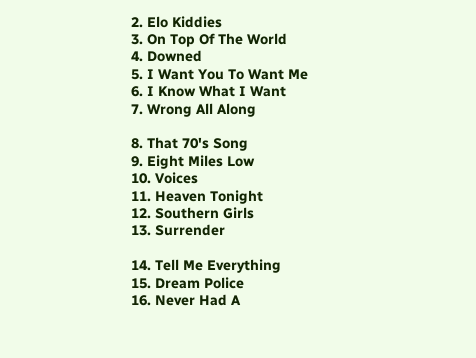2. Elo Kiddies
3. On Top Of The World
4. Downed
5. I Want You To Want Me
6. I Know What I Want
7. Wrong All Along

8. That 70's Song
9. Eight Miles Low
10. Voices
11. Heaven Tonight
12. Southern Girls
13. Surrender

14. Tell Me Everything
15. Dream Police
16. Never Had A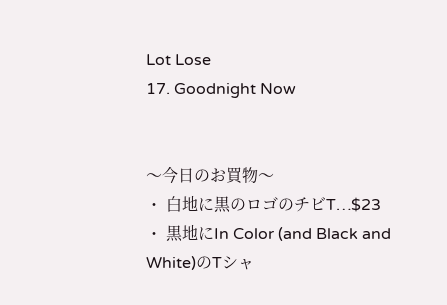Lot Lose
17. Goodnight Now


〜今日のお買物〜
・ 白地に黒のロゴのチビT…$23
・ 黒地にIn Color (and Black and White)のTシャ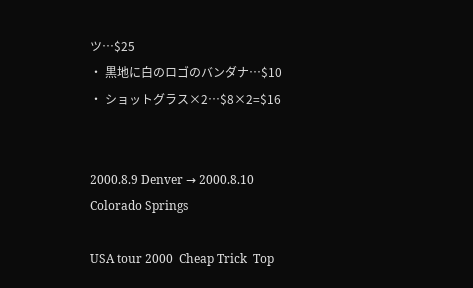ツ…$25
・ 黒地に白のロゴのバンダナ…$10
・ ショットグラス×2…$8×2=$16


2000.8.9 Denver → 2000.8.10 Colorado Springs

USA tour 2000  Cheap Trick  Top